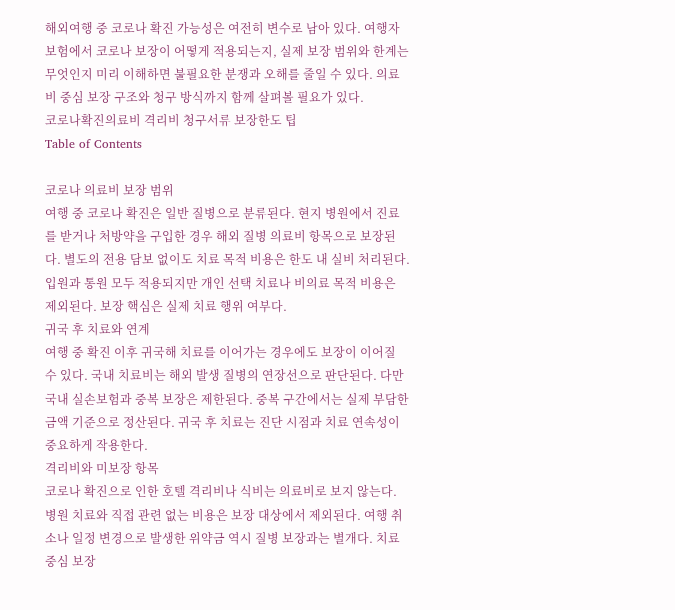해외여행 중 코로나 확진 가능성은 여전히 변수로 남아 있다. 여행자보험에서 코로나 보장이 어떻게 적용되는지, 실제 보장 범위와 한계는 무엇인지 미리 이해하면 불필요한 분쟁과 오해를 줄일 수 있다. 의료비 중심 보장 구조와 청구 방식까지 함께 살펴볼 필요가 있다.
코로나확진의료비 격리비 청구서류 보장한도 팁
Table of Contents

코로나 의료비 보장 범위
여행 중 코로나 확진은 일반 질병으로 분류된다. 현지 병원에서 진료를 받거나 처방약을 구입한 경우 해외 질병 의료비 항목으로 보장된다. 별도의 전용 담보 없이도 치료 목적 비용은 한도 내 실비 처리된다. 입원과 통원 모두 적용되지만 개인 선택 치료나 비의료 목적 비용은 제외된다. 보장 핵심은 실제 치료 행위 여부다.
귀국 후 치료와 연계
여행 중 확진 이후 귀국해 치료를 이어가는 경우에도 보장이 이어질 수 있다. 국내 치료비는 해외 발생 질병의 연장선으로 판단된다. 다만 국내 실손보험과 중복 보장은 제한된다. 중복 구간에서는 실제 부담한 금액 기준으로 정산된다. 귀국 후 치료는 진단 시점과 치료 연속성이 중요하게 작용한다.
격리비와 미보장 항목
코로나 확진으로 인한 호텔 격리비나 식비는 의료비로 보지 않는다. 병원 치료와 직접 관련 없는 비용은 보장 대상에서 제외된다. 여행 취소나 일정 변경으로 발생한 위약금 역시 질병 보장과는 별개다. 치료 중심 보장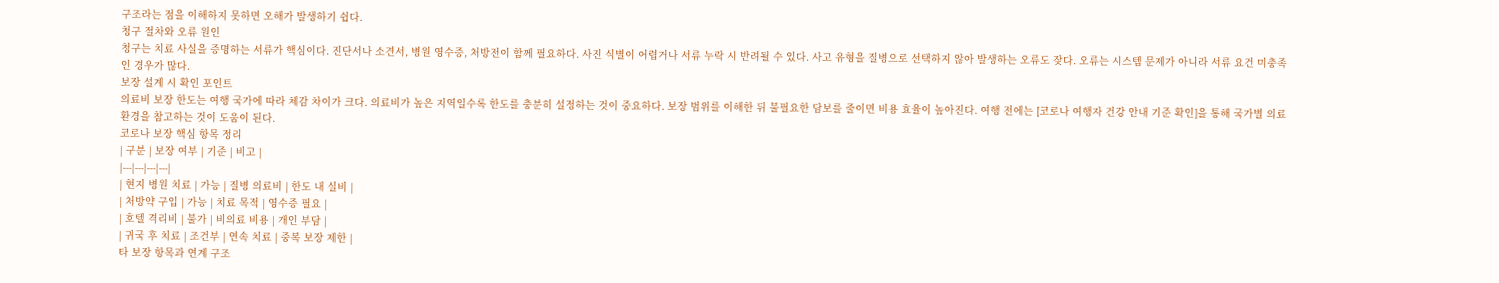구조라는 점을 이해하지 못하면 오해가 발생하기 쉽다.
청구 절차와 오류 원인
청구는 치료 사실을 증명하는 서류가 핵심이다. 진단서나 소견서, 병원 영수증, 처방전이 함께 필요하다. 사진 식별이 어렵거나 서류 누락 시 반려될 수 있다. 사고 유형을 질병으로 선택하지 않아 발생하는 오류도 잦다. 오류는 시스템 문제가 아니라 서류 요건 미충족인 경우가 많다.
보장 설계 시 확인 포인트
의료비 보장 한도는 여행 국가에 따라 체감 차이가 크다. 의료비가 높은 지역일수록 한도를 충분히 설정하는 것이 중요하다. 보장 범위를 이해한 뒤 불필요한 담보를 줄이면 비용 효율이 높아진다. 여행 전에는 [코로나 여행자 건강 안내 기준 확인]을 통해 국가별 의료 환경을 참고하는 것이 도움이 된다.
코로나 보장 핵심 항목 정리
| 구분 | 보장 여부 | 기준 | 비고 |
|---|---|---|---|
| 현지 병원 치료 | 가능 | 질병 의료비 | 한도 내 실비 |
| 처방약 구입 | 가능 | 치료 목적 | 영수증 필요 |
| 호텔 격리비 | 불가 | 비의료 비용 | 개인 부담 |
| 귀국 후 치료 | 조건부 | 연속 치료 | 중복 보장 제한 |
타 보장 항목과 연계 구조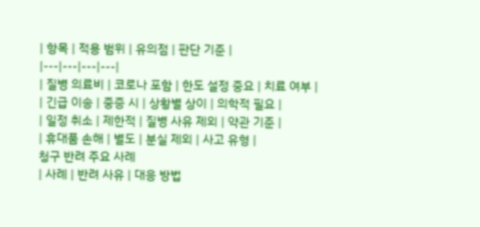| 항목 | 적용 범위 | 유의점 | 판단 기준 |
|---|---|---|---|
| 질병 의료비 | 코로나 포함 | 한도 설정 중요 | 치료 여부 |
| 긴급 이송 | 중증 시 | 상황별 상이 | 의학적 필요 |
| 일정 취소 | 제한적 | 질병 사유 제외 | 약관 기준 |
| 휴대품 손해 | 별도 | 분실 제외 | 사고 유형 |
청구 반려 주요 사례
| 사례 | 반려 사유 | 대응 방법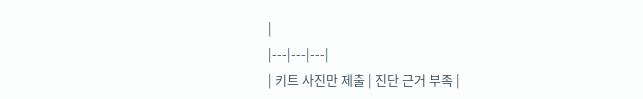|
|---|---|---|
| 키트 사진만 제출 | 진단 근거 부족 |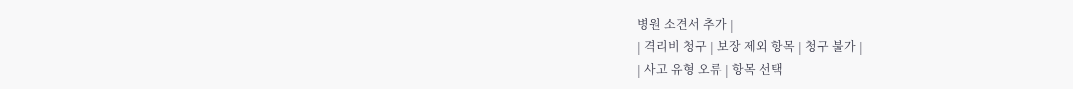병원 소견서 추가 |
| 격리비 청구 | 보장 제외 항목 | 청구 불가 |
| 사고 유형 오류 | 항목 선택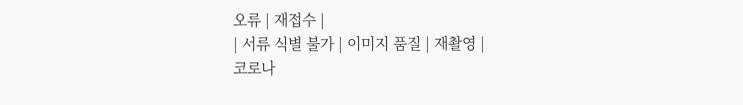오류 | 재접수 |
| 서류 식별 불가 | 이미지 품질 | 재촬영 |
코로나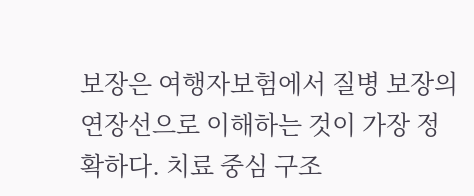보장은 여행자보험에서 질병 보장의 연장선으로 이해하는 것이 가장 정확하다. 치료 중심 구조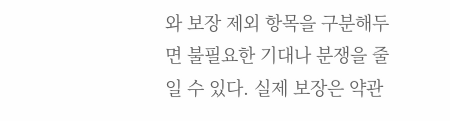와 보장 제외 항목을 구분해두면 불필요한 기대나 분쟁을 줄일 수 있다. 실제 보장은 약관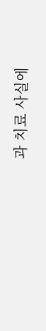과 치료 사실에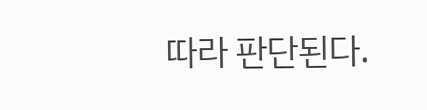따라 판단된다.